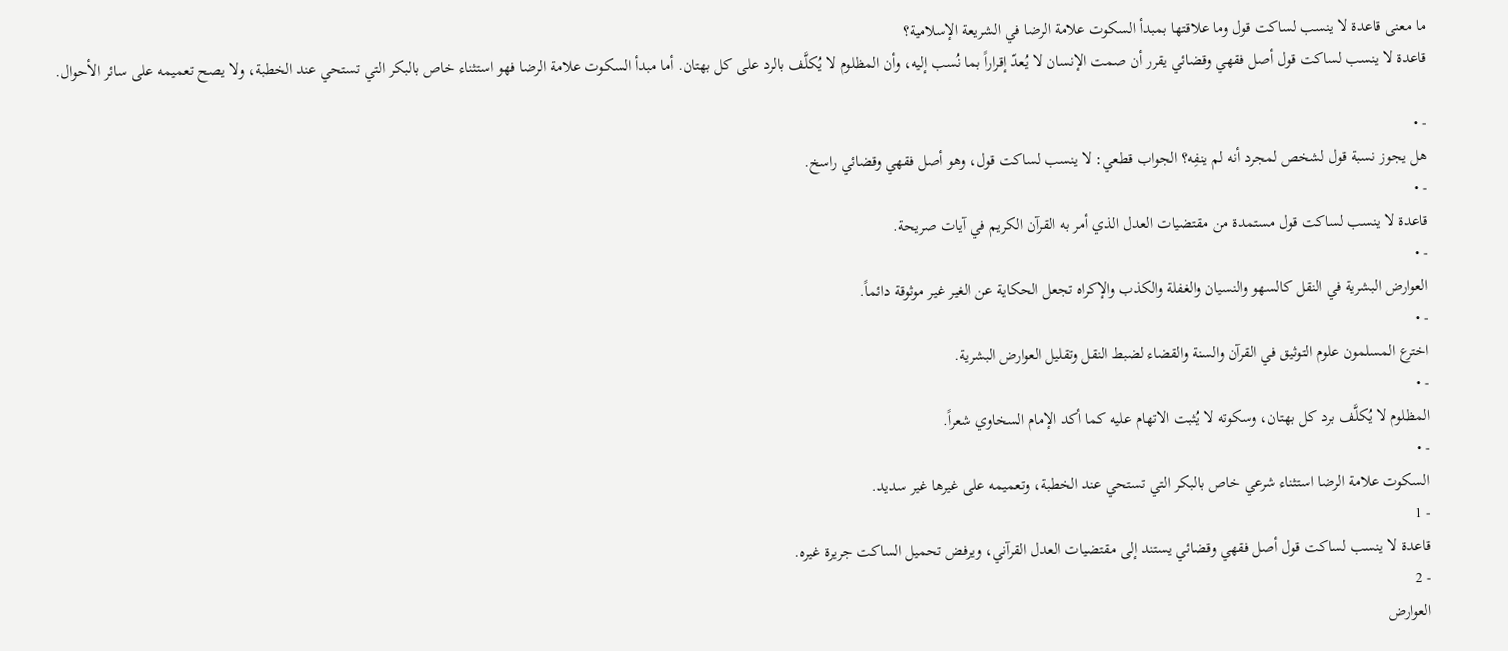ما معنى قاعدة لا ينسب لساكت قول وما علاقتها بمبدأ السكوت علامة الرضا في الشريعة الإسلامية؟
قاعدة لا ينسب لساكت قول أصل فقهي وقضائي يقرر أن صمت الإنسان لا يُعدّ إقراراً بما نُسب إليه، وأن المظلوم لا يُكلَّف بالرد على كل بهتان. أما مبدأ السكوت علامة الرضا فهو استثناء خاص بالبكر التي تستحي عند الخطبة، ولا يصح تعميمه على سائر الأحوال.

- •
هل يجوز نسبة قول لشخص لمجرد أنه لم ينفِه؟ الجواب قطعي: لا ينسب لساكت قول، وهو أصل فقهي وقضائي راسخ.
- •
قاعدة لا ينسب لساكت قول مستمدة من مقتضيات العدل الذي أمر به القرآن الكريم في آيات صريحة.
- •
العوارض البشرية في النقل كالسهو والنسيان والغفلة والكذب والإكراه تجعل الحكاية عن الغير غير موثوقة دائماً.
- •
اخترع المسلمون علوم التوثيق في القرآن والسنة والقضاء لضبط النقل وتقليل العوارض البشرية.
- •
المظلوم لا يُكلَّف برد كل بهتان، وسكوته لا يُثبت الاتهام عليه كما أكد الإمام السخاوي شعراً.
- •
السكوت علامة الرضا استثناء شرعي خاص بالبكر التي تستحي عند الخطبة، وتعميمه على غيرها غير سديد.
- 1
قاعدة لا ينسب لساكت قول أصل فقهي وقضائي يستند إلى مقتضيات العدل القرآني، ويرفض تحميل الساكت جريرة غيره.
- 2
العوارض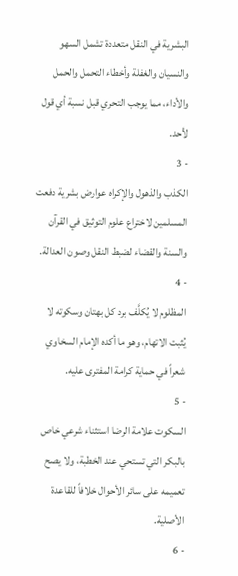البشرية في النقل متعددة تشمل السهو والنسيان والغفلة وأخطاء التحمل والحمل والأداء، مما يوجب التحري قبل نسبة أي قول لأحد.
- 3
الكذب والذهول والإكراه عوارض بشرية دفعت المسلمين لاختراع علوم التوثيق في القرآن والسنة والقضاء لضبط النقل وصون العدالة.
- 4
المظلوم لا يُكلَّف برد كل بهتان وسكوته لا يُثبت الاتهام، وهو ما أكده الإمام السخاوي شعراً في حماية كرامة المفترى عليه.
- 5
السكوت علامة الرضا استثناء شرعي خاص بالبكر التي تستحي عند الخطبة، ولا يصح تعميمه على سائر الأحوال خلافاً للقاعدة الأصلية.
- 6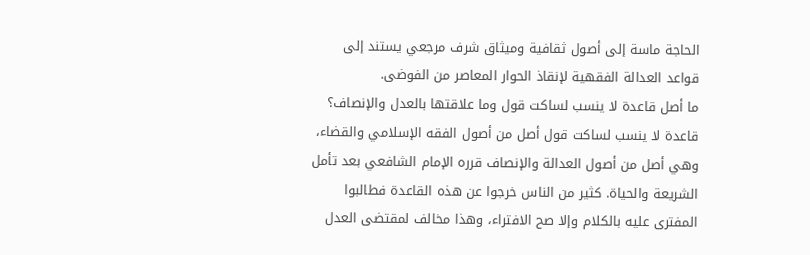الحاجة ماسة إلى أصول ثقافية وميثاق شرف مرجعي يستند إلى قواعد العدالة الفقهية لإنقاذ الحوار المعاصر من الفوضى.
ما أصل قاعدة لا ينسب لساكت قول وما علاقتها بالعدل والإنصاف؟
قاعدة لا ينسب لساكت قول أصل من أصول الفقه الإسلامي والقضاء، وهي أصل من أصول العدالة والإنصاف قرره الإمام الشافعي بعد تأمل الشريعة والحياة. كثير من الناس خرجوا عن هذه القاعدة فطالبوا المفترى عليه بالكلام وإلا صح الافتراء، وهذا مخالف لمقتضى العدل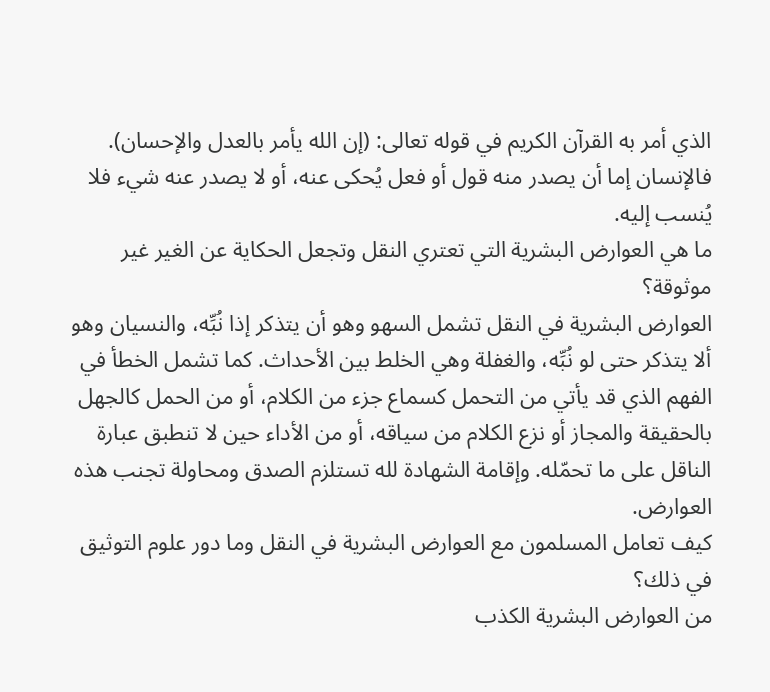الذي أمر به القرآن الكريم في قوله تعالى: (إن الله يأمر بالعدل والإحسان). فالإنسان إما أن يصدر منه قول أو فعل يُحكى عنه، أو لا يصدر عنه شيء فلا يُنسب إليه.
ما هي العوارض البشرية التي تعتري النقل وتجعل الحكاية عن الغير غير موثوقة؟
العوارض البشرية في النقل تشمل السهو وهو أن يتذكر إذا نُبِّه، والنسيان وهو ألا يتذكر حتى لو نُبِّه، والغفلة وهي الخلط بين الأحداث. كما تشمل الخطأ في الفهم الذي قد يأتي من التحمل كسماع جزء من الكلام، أو من الحمل كالجهل بالحقيقة والمجاز أو نزع الكلام من سياقه، أو من الأداء حين لا تنطبق عبارة الناقل على ما تحمّله. وإقامة الشهادة لله تستلزم الصدق ومحاولة تجنب هذه العوارض.
كيف تعامل المسلمون مع العوارض البشرية في النقل وما دور علوم التوثيق في ذلك؟
من العوارض البشرية الكذب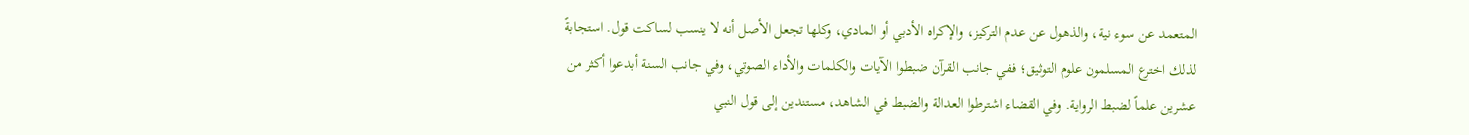المتعمد عن سوء نية، والذهول عن عدم التركيز، والإكراه الأدبي أو المادي، وكلها تجعل الأصل أنه لا ينسب لساكت قول. استجابةً لذلك اخترع المسلمون علوم التوثيق؛ ففي جانب القرآن ضبطوا الآيات والكلمات والأداء الصوتي، وفي جانب السنة أبدعوا أكثر من عشرين علماً لضبط الرواية. وفي القضاء اشترطوا العدالة والضبط في الشاهد، مستندين إلى قول النبي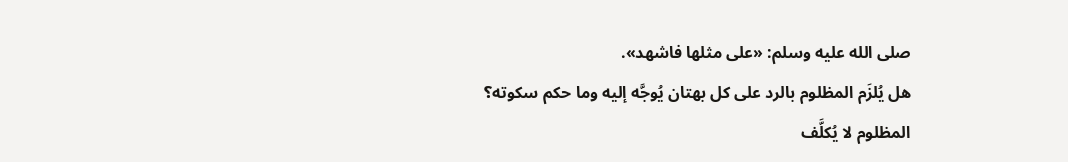صلى الله عليه وسلم: «على مثلها فاشهد».
هل يُلزَم المظلوم بالرد على كل بهتان يُوجَّه إليه وما حكم سكوته؟
المظلوم لا يُكلَّف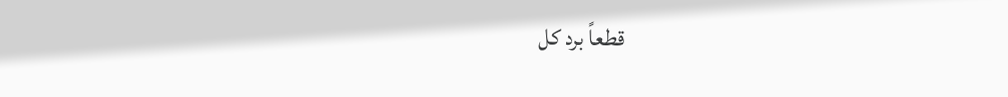قطعاً برد كل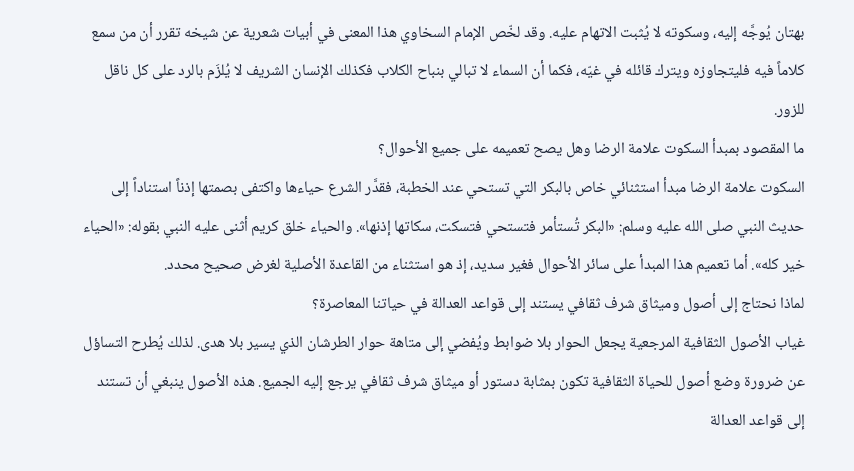بهتان يُوجَّه إليه، وسكوته لا يُثبت الاتهام عليه. وقد لخّص الإمام السخاوي هذا المعنى في أبيات شعرية عن شيخه تقرر أن من سمع كلاماً فيه فليتجاوزه ويترك قائله في غيّه، فكما أن السماء لا تبالي بنباح الكلاب فكذلك الإنسان الشريف لا يُلزَم بالرد على كل ناقل للزور.
ما المقصود بمبدأ السكوت علامة الرضا وهل يصح تعميمه على جميع الأحوال؟
السكوت علامة الرضا مبدأ استثنائي خاص بالبكر التي تستحي عند الخطبة، فقدَّر الشرع حياءها واكتفى بصمتها إذناً استناداً إلى حديث النبي صلى الله عليه وسلم: «البكر تُستأمر فتستحي فتسكت، سكاتها إذنها». والحياء خلق كريم أثنى عليه النبي بقوله: «الحياء خير كله». أما تعميم هذا المبدأ على سائر الأحوال فغير سديد، إذ هو استثناء من القاعدة الأصلية لغرض صحيح محدد.
لماذا نحتاج إلى أصول وميثاق شرف ثقافي يستند إلى قواعد العدالة في حياتنا المعاصرة؟
غياب الأصول الثقافية المرجعية يجعل الحوار بلا ضوابط ويُفضي إلى متاهة حوار الطرشان الذي يسير بلا هدى. لذلك يُطرح التساؤل عن ضرورة وضع أصول للحياة الثقافية تكون بمثابة دستور أو ميثاق شرف ثقافي يرجع إليه الجميع. هذه الأصول ينبغي أن تستند إلى قواعد العدالة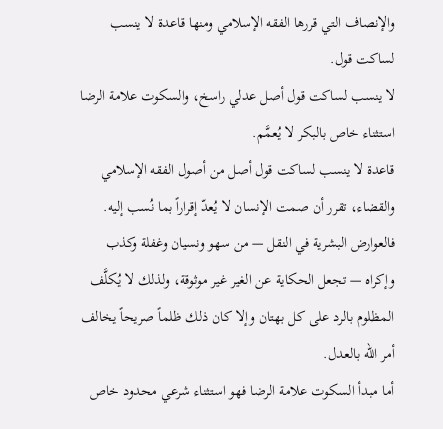والإنصاف التي قررها الفقه الإسلامي ومنها قاعدة لا ينسب لساكت قول.
لا ينسب لساكت قول أصل عدلي راسخ، والسكوت علامة الرضا استثناء خاص بالبكر لا يُعمَّم.
قاعدة لا ينسب لساكت قول أصل من أصول الفقه الإسلامي والقضاء، تقرر أن صمت الإنسان لا يُعدّ إقراراً بما نُسب إليه. فالعوارض البشرية في النقل — من سهو ونسيان وغفلة وكذب وإكراه — تجعل الحكاية عن الغير غير موثوقة، ولذلك لا يُكلَّف المظلوم بالرد على كل بهتان وإلا كان ذلك ظلماً صريحاً يخالف أمر الله بالعدل.
أما مبدأ السكوت علامة الرضا فهو استثناء شرعي محدود خاص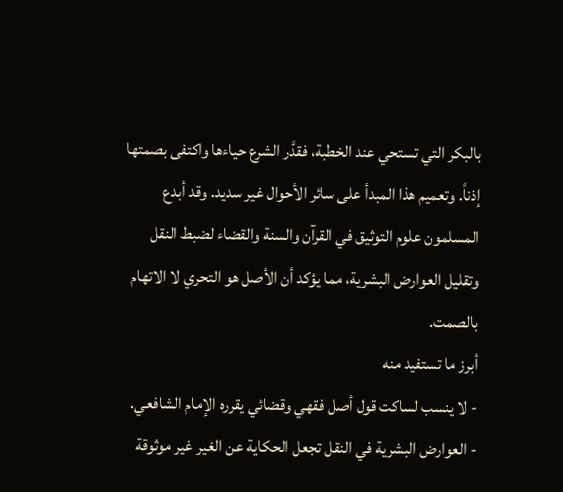بالبكر التي تستحي عند الخطبة، فقدَّر الشرع حياءها واكتفى بصمتها إذناً. وتعميم هذا المبدأ على سائر الأحوال غير سديد. وقد أبدع المسلمون علوم التوثيق في القرآن والسنة والقضاء لضبط النقل وتقليل العوارض البشرية، مما يؤكد أن الأصل هو التحري لا الاتهام بالصمت.
أبرز ما تستفيد منه
- لا ينسب لساكت قول أصل فقهي وقضائي يقرره الإمام الشافعي.
- العوارض البشرية في النقل تجعل الحكاية عن الغير غير موثوقة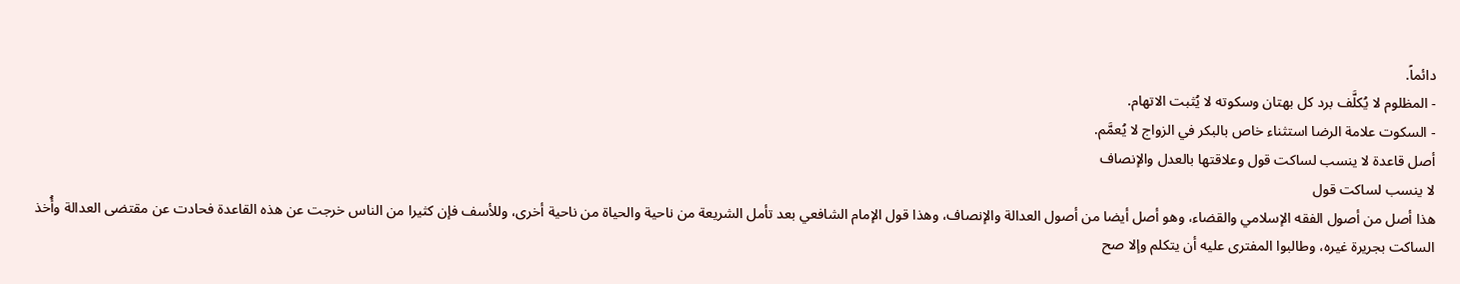دائماً.
- المظلوم لا يُكلَّف برد كل بهتان وسكوته لا يُثبت الاتهام.
- السكوت علامة الرضا استثناء خاص بالبكر في الزواج لا يُعمَّم.
أصل قاعدة لا ينسب لساكت قول وعلاقتها بالعدل والإنصاف
لا ينسب لساكت قول
هذا أصل من أصول الفقه الإسلامي والقضاء، وهو أصل أيضا من أصول العدالة والإنصاف، وهذا قول الإمام الشافعي بعد تأمل الشريعة من ناحية والحياة من ناحية أخرى، وللأسف فإن كثيرا من الناس خرجت عن هذه القاعدة فحادت عن مقتضى العدالة وأُخذ الساكت بجريرة غيره، وطالبوا المفترى عليه أن يتكلم وإلا صح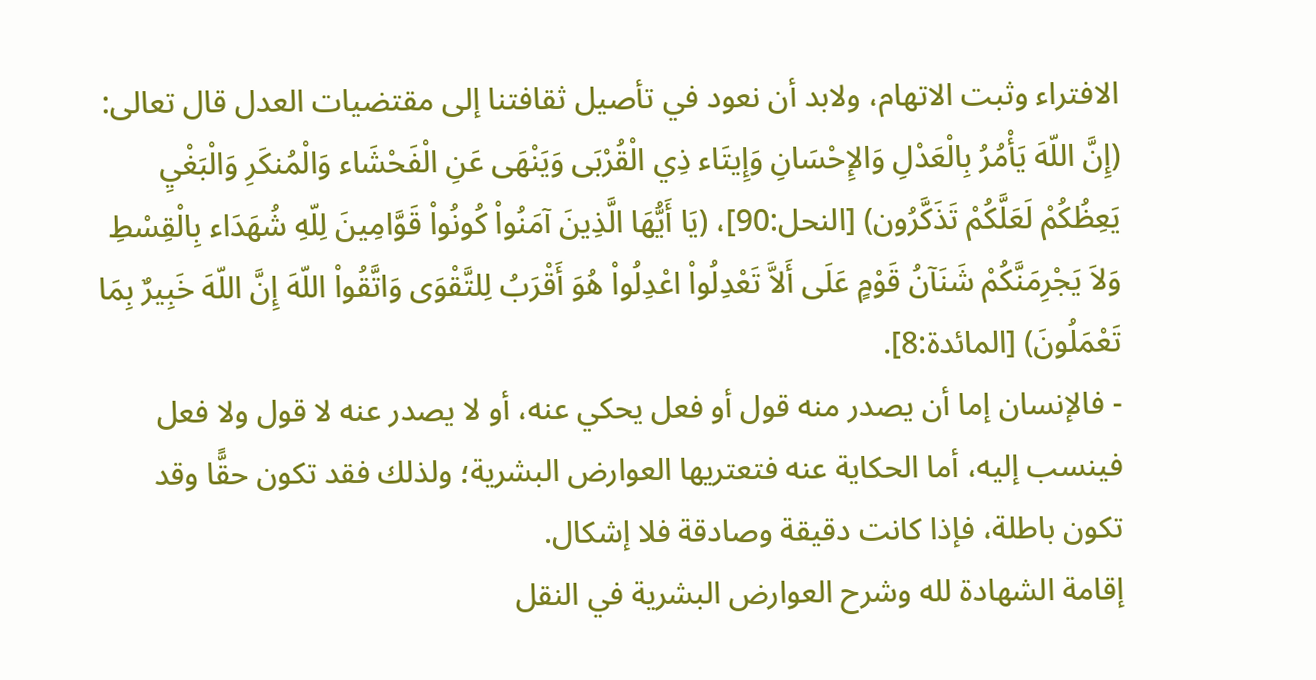الافتراء وثبت الاتهام، ولابد أن نعود في تأصيل ثقافتنا إلى مقتضيات العدل قال تعالى:
(إِنَّ اللّهَ يَأْمُرُ بِالْعَدْلِ وَالإِحْسَانِ وَإِيتَاء ذِي الْقُرْبَى وَيَنْهَى عَنِ الْفَحْشَاء وَالْمُنكَرِ وَالْبَغْيِ يَعِظُكُمْ لَعَلَّكُمْ تَذَكَّرُون) [النحل:90]، (يَا أَيُّهَا الَّذِينَ آمَنُواْ كُونُواْ قَوَّامِينَ لِلّهِ شُهَدَاء بِالْقِسْطِ وَلاَ يَجْرِمَنَّكُمْ شَنَآنُ قَوْمٍ عَلَى أَلاَّ تَعْدِلُواْ اعْدِلُواْ هُوَ أَقْرَبُ لِلتَّقْوَى وَاتَّقُواْ اللّهَ إِنَّ اللّهَ خَبِيرٌ بِمَا تَعْمَلُونَ) [المائدة:8].
- فالإنسان إما أن يصدر منه قول أو فعل يحكي عنه، أو لا يصدر عنه لا قول ولا فعل فينسب إليه، أما الحكاية عنه فتعتريها العوارض البشرية؛ ولذلك فقد تكون حقًّا وقد تكون باطلة، فإذا كانت دقيقة وصادقة فلا إشكال.
إقامة الشهادة لله وشرح العوارض البشرية في النقل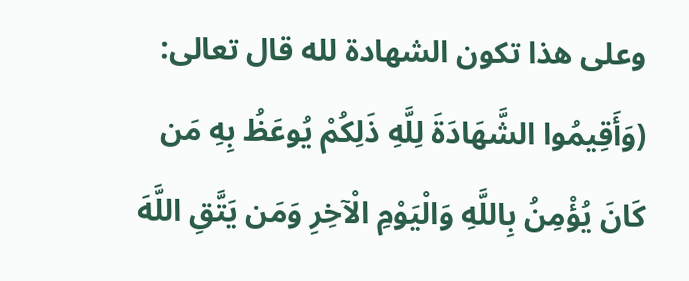وعلى هذا تكون الشهادة لله قال تعالى:
(وَأَقِيمُوا الشَّهَادَةَ لِلَّهِ ذَلِكُمْ يُوعَظُ بِهِ مَن كَانَ يُؤْمِنُ بِاللَّهِ وَالْيَوْمِ الْآخِرِ وَمَن يَتَّقِ اللَّهَ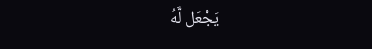يَجْعَل لَّهُ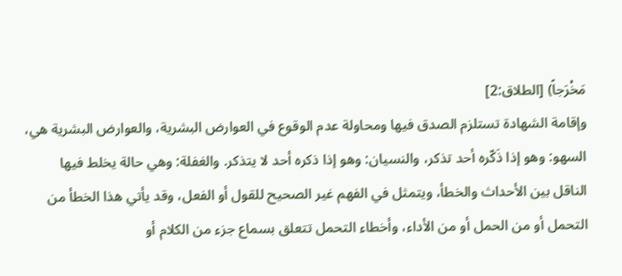مَخْرَجاً) [الطلاق:2]
وإقامة الشهادة تستلزم الصدق فيها ومحاولة عدم الوقوع في العوارض البشرية، والعوارض البشرية هي، السهو: وهو إذا ذَكّره أحد تذكر، والنسيان: وهو إذا ذكره أحد لا يتذكر. والغفلة: وهي حالة يخلط فيها الناقل بين الأحداث والخطأ، ويتمثل في الفهم غير الصحيح للقول أو الفعل، وقد يأتي هذا الخطأ من التحمل أو من الحمل أو من الأداء، وأخطاء التحمل تتعلق بسماع جزء من الكلام أو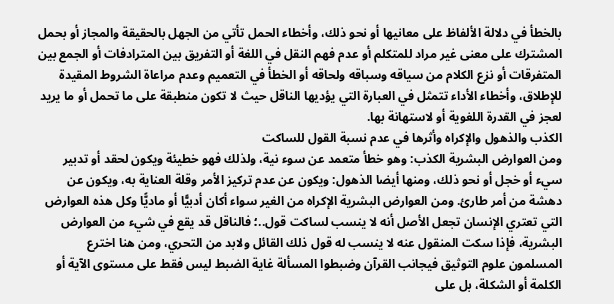بالخطأ في دلالة الألفاظ على معانيها أو نحو ذلك، وأخطاء الحمل تأتي من الجهل بالحقيقة والمجاز أو بحمل المشترك على معنى غير مراد للمتكلم أو عدم فهم النقل في اللغة أو التفريق بين المترادفات أو الجمع بين المتفرقات أو نزع الكلام من سياقه وسباقه ولحاقه أو الخطأ في التعميم وعدم مراعاة الشروط المقيدة للإطلاق، وأخطاء الأداء تتمثل في العبارة التي يؤديها الناقل حيث لا تكون منطبقة على ما تحمل أو ما يريد لعجز في القدرة اللغوية أو لاستهانة بها.
الكذب والذهول والإكراه وأثرها في عدم نسبة القول للساكت
ومن العوارض البشرية الكذب: وهو خطأ متعمد عن سوء نية، ولذلك فهو خطيئة ويكون لحقد أو تدبير سيء أو خجل أو نحو ذلك، ومنها أيضا الذهول: ويكون عن عدم تركيز الأمر وقلة العناية به، ويكون عن دهشة من أمر طارئ. ومن العوارض البشرية الإكراه من الغير سواء أكان أدبيًّا أو ماديًّا وكل هذه العوارض التي تعتري الإنسان تجعل الأصل أنه لا ينسب لساكت قول..؛ فالناقل قد يقع في شيء من العوارض البشرية، فإذا سكت المنقول عنه لا ينسب له قول ذلك القائل ولابد من التحري، ومن هنا اخترع المسلمون علوم التوثيق فيجانب القرآن وضبطوا المسألة غاية الضبط ليس فقط على مستوى الآية أو الكلمة أو الشكلة، بل على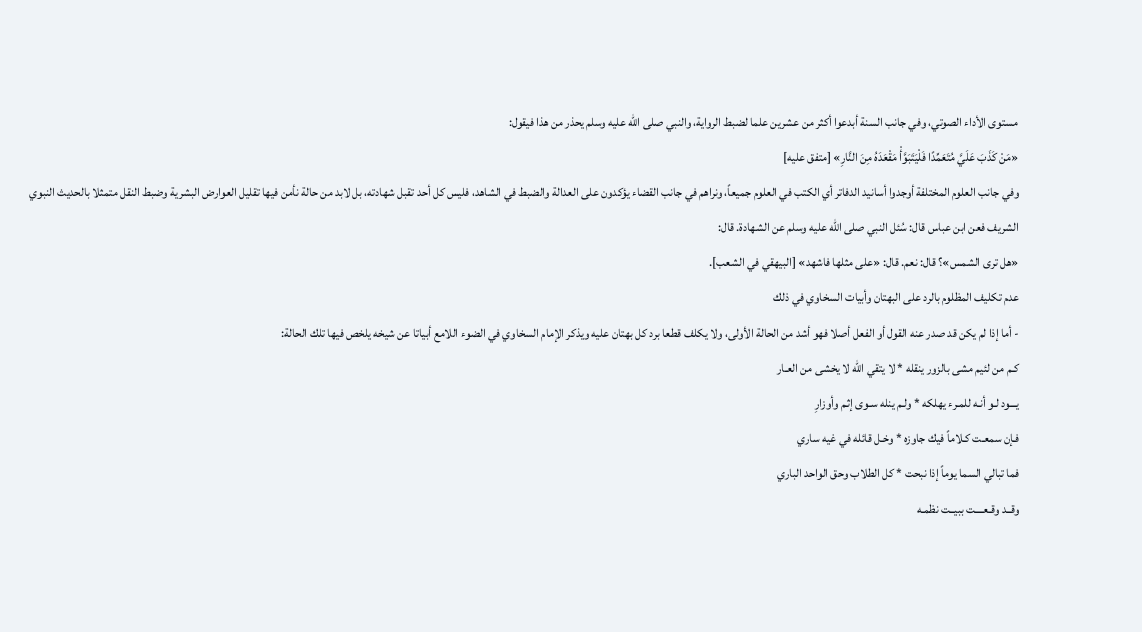مستوى الأداء الصوتي، وفي جانب السنة أبدعوا أكثر من عشرين علما لضبط الرواية، والنبي صلى الله عليه وسلم يحذر من هذا فيقول:
«مَنْ كَذَبَ عَلَيَّ مُتَعَمِّدًا فَلْيَتَبَوَّأْ مَقْعَدَهُ مِنَ النَّارِ» [متفق عليه]
وفي جانب العلوم المختلفة أوجدوا أسانيد الدفاتر أي الكتب في العلوم جميعاً، ونراهم في جانب القضاء يؤكدون على العدالة والضبط في الشاهد، فليس كل أحد تقبل شهادته، بل لابد من حالة نأمن فيها تقليل العوارض البشرية وضبط النقل متمثلا بالحديث النبوي الشريف فعن ابن عباس قال: سُئل النبي صلى الله عليه وسلم عن الشهادة. قال:
«هل ترى الشمس»؟ قال: نعم. قال: «على مثلها فاشهد» [البيهقي في الشعب].
عدم تكليف المظلوم بالرد على البهتان وأبيات السخاوي في ذلك
- أما إذا لم يكن قد صدر عنه القول أو الفعل أصلا فهو أشد من الحالة الأولى، ولا يكلف قطعا برد كل بهتان عليه ويذكر الإمام السخاوي في الضوء اللامع أبياتا عن شيخه يلخص فيها تلك الحالة:
كـم من لئيم مشى بالزور ينقله * لا يتقي الله لا يخشى من العـار
يـــود لـو أنـه للمـرء يهلكه * ولـم ينله سـوى إثـم وأوزارِ
فـإن سمعـت كـلاماً فيك جاوزه * وخـل قائله في غيه ساري
فما تبالي السما يوماً إذا نبحت * كل الطلاب وحق الواحد الباري
وقــد وقـعــــت ببيــت نظمـه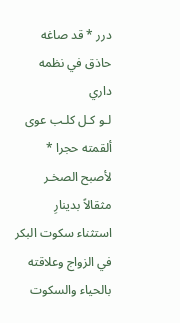درر * قد صاغه حاذق في نظمه داري
لـو كـل كلـب عوى ألقمته حجرا * لأصبح الصخـر مثقالاً بدينارِ
استثناء سكوت البكر في الزواج وعلاقته بالحياء والسكوت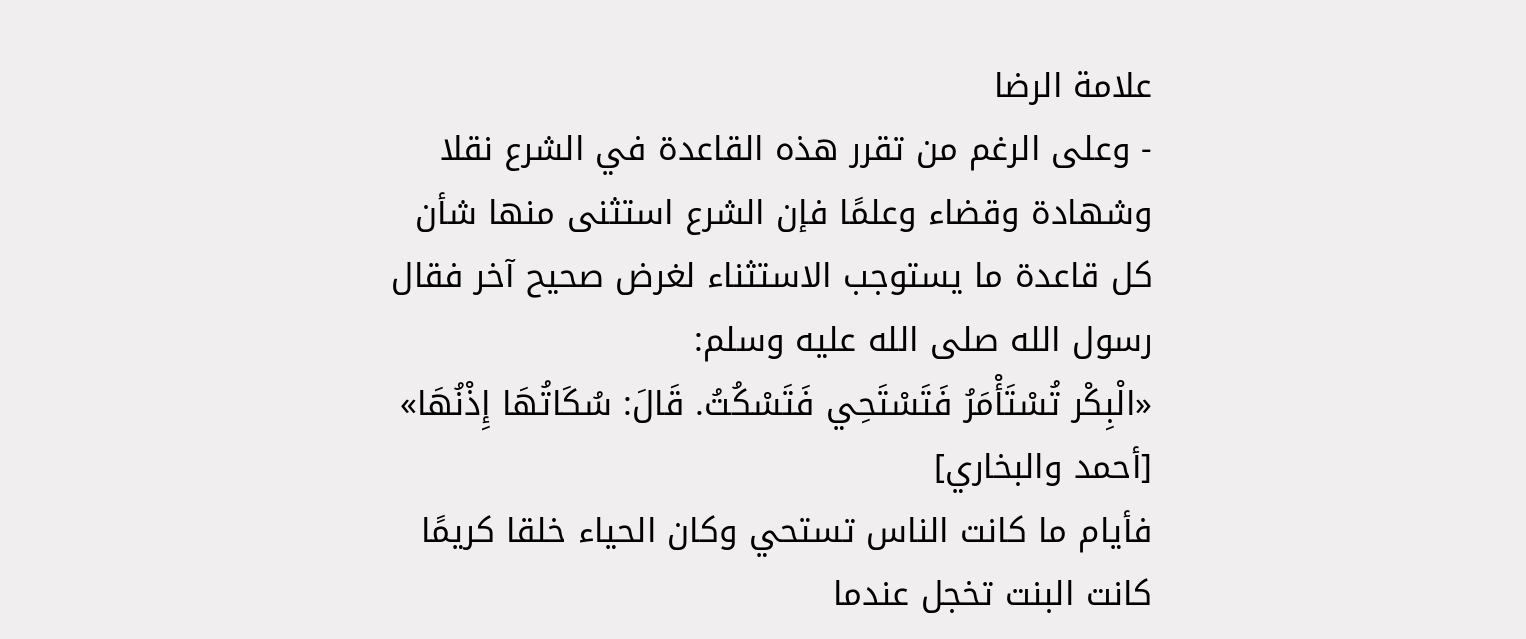علامة الرضا
- وعلى الرغم من تقرر هذه القاعدة في الشرع نقلا وشهادة وقضاء وعلمًا فإن الشرع استثنى منها شأن كل قاعدة ما يستوجب الاستثناء لغرض صحيح آخر فقال رسول الله صلى الله عليه وسلم:
«الْبِكْر تُسْتَأْمَرُ فَتَسْتَحِي فَتَسْكُتُ. قَالَ: سُكَاتُهَا إِذْنُهَا» [أحمد والبخاري]
فأيام ما كانت الناس تستحي وكان الحياء خلقا كريمًا كانت البنت تخجل عندما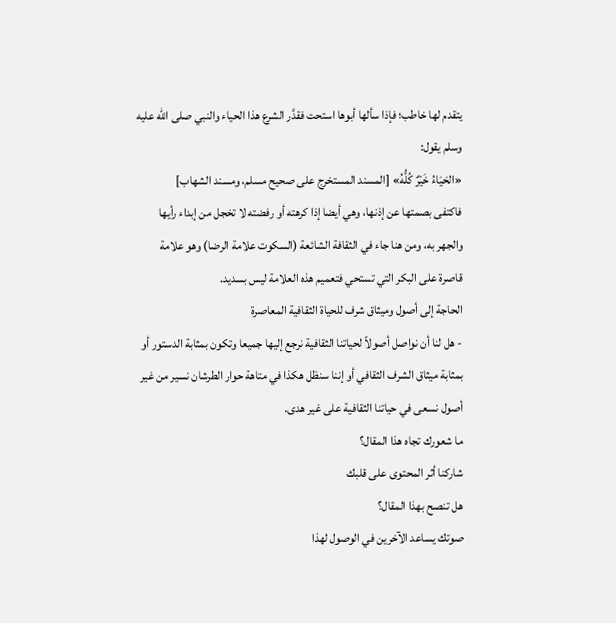يتقدم لها خاطب؛ فإذا سألها أبوها استحت فقدَّر الشرع هذا الحياء والنبي صلى الله عليه وسلم يقول:
«الحَيَاءُ خَيْرٌ كُلُّهُ» [المسند المستخرج على صحيح مسلم، ومسند الشهاب]
فاكتفى بصمتها عن إذنها، وهي أيضا إذا كرهته أو رفضته لا تخجل من إبداء رأيها والجهر به، ومن هنا جاء في الثقافة الشائعة (السكوت علامة الرضا) وهو علامة قاصرة على البكر التي تستحي فتعميم هذه العلامة ليس بسديد.
الحاجة إلى أصول وميثاق شرف للحياة الثقافية المعاصرة
- هل لنا أن نواصل أصولاً لحياتنا الثقافية نرجع إليها جميعا وتكون بمثابة الدستور أو بمثابة ميثاق الشرف الثقافي أو إننا سنظل هكذا في متاهة حوار الطرشان نسير من غير أصول نسعى في حياتنا الثقافية على غير هدى.
ما شعورك تجاه هذا المقال؟
شاركنا أثر المحتوى على قلبك
هل تنصح بهذا المقال؟
صوتك يساعد الآخرين في الوصول لهذا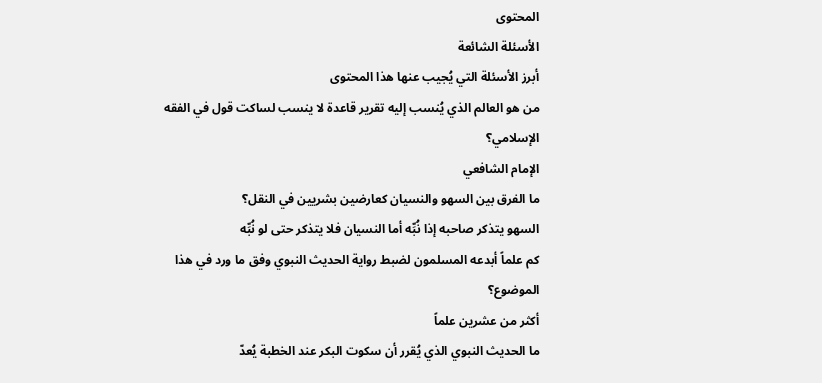المحتوى
الأسئلة الشائعة
أبرز الأسئلة التي يُجيب عنها هذا المحتوى
من هو العالم الذي يُنسب إليه تقرير قاعدة لا ينسب لساكت قول في الفقه الإسلامي؟
الإمام الشافعي
ما الفرق بين السهو والنسيان كعارضين بشريين في النقل؟
السهو يتذكر صاحبه إذا نُبِّه أما النسيان فلا يتذكر حتى لو نُبِّه
كم علماً أبدعه المسلمون لضبط رواية الحديث النبوي وفق ما ورد في هذا الموضوع؟
أكثر من عشرين علماً
ما الحديث النبوي الذي يُقرر أن سكوت البكر عند الخطبة يُعدّ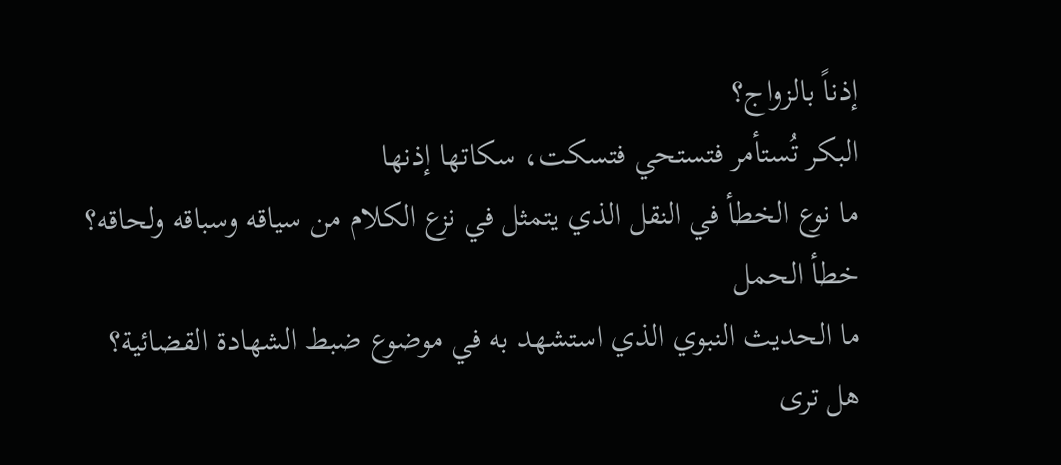إذناً بالزواج؟
البكر تُستأمر فتستحي فتسكت، سكاتها إذنها
ما نوع الخطأ في النقل الذي يتمثل في نزع الكلام من سياقه وسباقه ولحاقه؟
خطأ الحمل
ما الحديث النبوي الذي استشهد به في موضوع ضبط الشهادة القضائية؟
هل ترى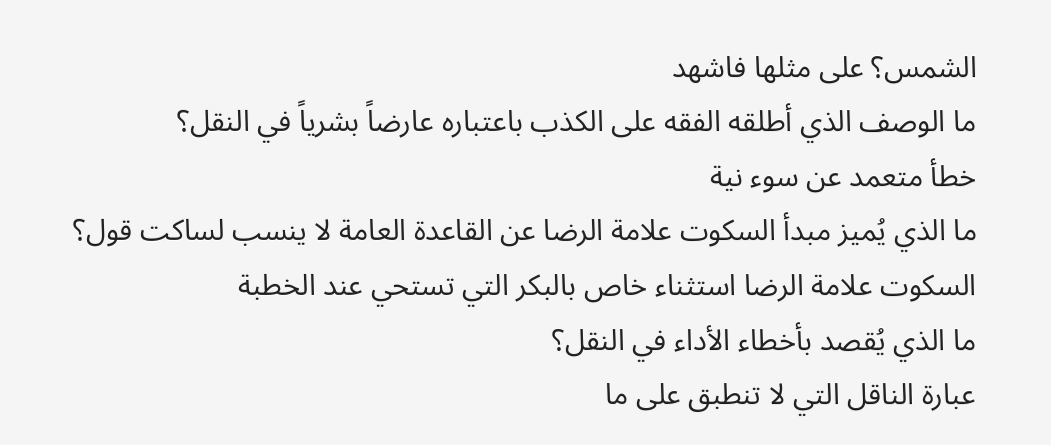الشمس؟ على مثلها فاشهد
ما الوصف الذي أطلقه الفقه على الكذب باعتباره عارضاً بشرياً في النقل؟
خطأ متعمد عن سوء نية
ما الذي يُميز مبدأ السكوت علامة الرضا عن القاعدة العامة لا ينسب لساكت قول؟
السكوت علامة الرضا استثناء خاص بالبكر التي تستحي عند الخطبة
ما الذي يُقصد بأخطاء الأداء في النقل؟
عبارة الناقل التي لا تنطبق على ما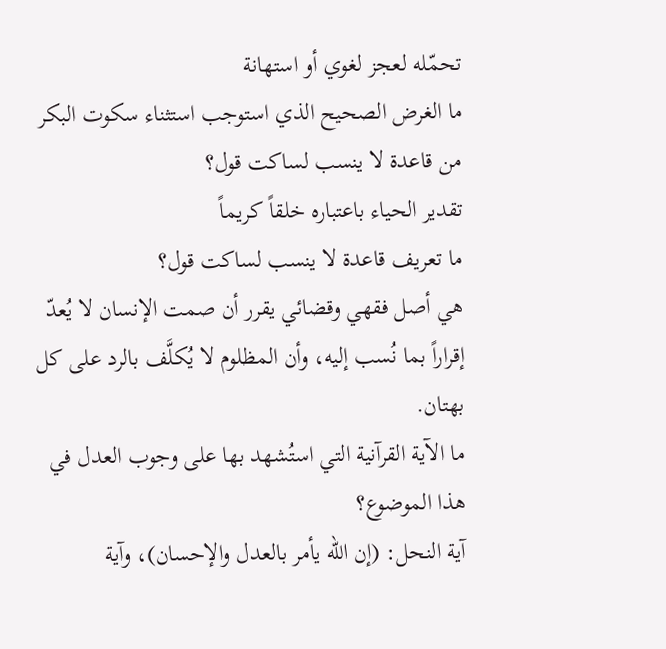تحمّله لعجز لغوي أو استهانة
ما الغرض الصحيح الذي استوجب استثناء سكوت البكر من قاعدة لا ينسب لساكت قول؟
تقدير الحياء باعتباره خلقاً كريماً
ما تعريف قاعدة لا ينسب لساكت قول؟
هي أصل فقهي وقضائي يقرر أن صمت الإنسان لا يُعدّ إقراراً بما نُسب إليه، وأن المظلوم لا يُكلَّف بالرد على كل بهتان.
ما الآية القرآنية التي استُشهد بها على وجوب العدل في هذا الموضوع؟
آية النحل: (إن الله يأمر بالعدل والإحسان)، وآية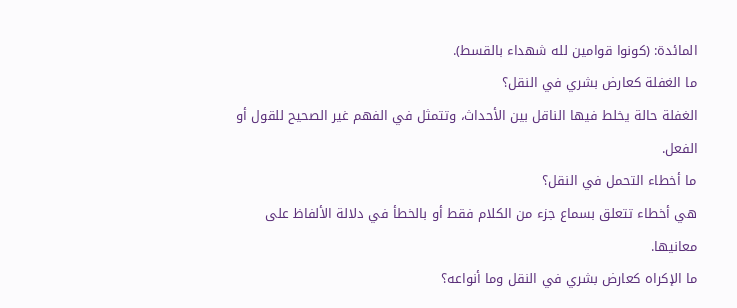المائدة: (كونوا قوامين لله شهداء بالقسط).
ما الغفلة كعارض بشري في النقل؟
الغفلة حالة يخلط فيها الناقل بين الأحداث، وتتمثل في الفهم غير الصحيح للقول أو الفعل.
ما أخطاء التحمل في النقل؟
هي أخطاء تتعلق بسماع جزء من الكلام فقط أو بالخطأ في دلالة الألفاظ على معانيها.
ما الإكراه كعارض بشري في النقل وما أنواعه؟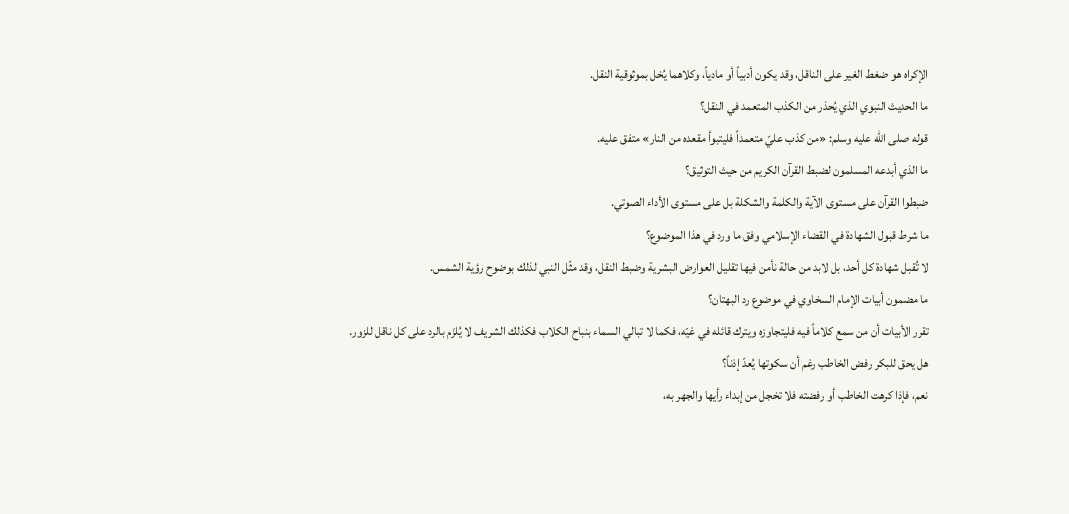الإكراه هو ضغط الغير على الناقل، وقد يكون أدبياً أو مادياً، وكلاهما يُخل بموثوقية النقل.
ما الحديث النبوي الذي يُحذر من الكذب المتعمد في النقل؟
قوله صلى الله عليه وسلم: «من كذب عليّ متعمداً فليتبوأ مقعده من النار» متفق عليه.
ما الذي أبدعه المسلمون لضبط القرآن الكريم من حيث التوثيق؟
ضبطوا القرآن على مستوى الآية والكلمة والشكلة بل على مستوى الأداء الصوتي.
ما شرط قبول الشهادة في القضاء الإسلامي وفق ما ورد في هذا الموضوع؟
لا تُقبل شهادة كل أحد، بل لابد من حالة نأمن فيها تقليل العوارض البشرية وضبط النقل، وقد مثّل النبي لذلك بوضوح رؤية الشمس.
ما مضمون أبيات الإمام السخاوي في موضوع رد البهتان؟
تقرر الأبيات أن من سمع كلاماً فيه فليتجاوزه ويترك قائله في غيّه، فكما لا تبالي السماء بنباح الكلاب فكذلك الشريف لا يُلزَم بالرد على كل ناقل للزور.
هل يحق للبكر رفض الخاطب رغم أن سكوتها يُعدّ إذناً؟
نعم، فإذا كرهت الخاطب أو رفضته فلا تخجل من إبداء رأيها والجهر به،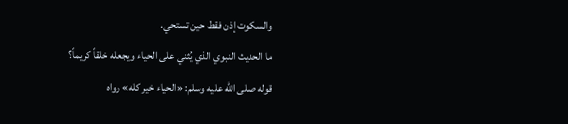والسكوت إذن فقط حين تستحي.
ما الحديث النبوي الذي يُثني على الحياء ويجعله خلقاً كريماً؟
قوله صلى الله عليه وسلم: «الحياء خير كله» رواه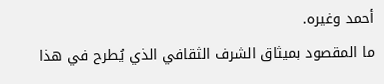أحمد وغيره.
ما المقصود بميثاق الشرف الثقافي الذي يُطرح في هذا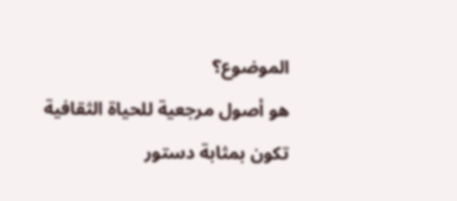الموضوع؟
هو أصول مرجعية للحياة الثقافية تكون بمثابة دستور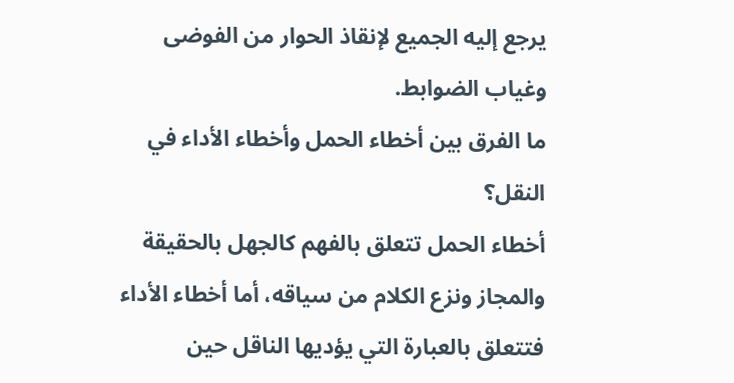يرجع إليه الجميع لإنقاذ الحوار من الفوضى وغياب الضوابط.
ما الفرق بين أخطاء الحمل وأخطاء الأداء في النقل؟
أخطاء الحمل تتعلق بالفهم كالجهل بالحقيقة والمجاز ونزع الكلام من سياقه، أما أخطاء الأداء فتتعلق بالعبارة التي يؤديها الناقل حين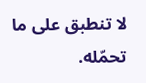لا تنطبق على ما تحمّله.